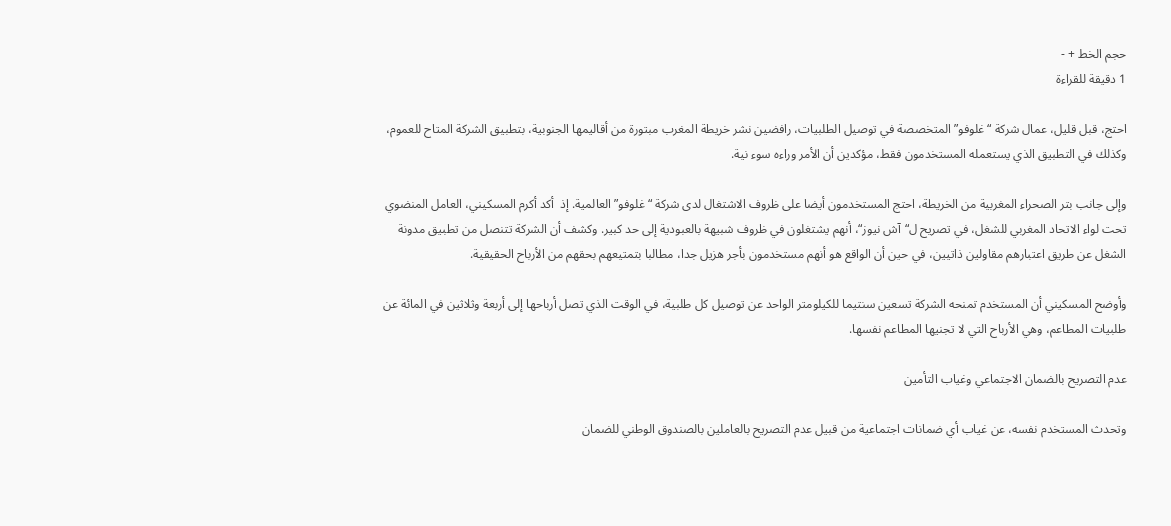حجم الخط + -
1 دقيقة للقراءة

احتج، قبل قليل، عمال شركة “غلوفو” المتخصصة في توصيل الطلبيات، رافضين نشر خريطة المغرب مبتورة من أقاليمها الجنوبية، بتطبيق الشركة المتاح للعموم، وكذلك في التطبيق الذي يستعمله المستخدمون فقط، مؤكدين أن الأمر وراءه سوء نية.

وإلى جانب بتر الصحراء المغربية من الخريطة، احتج المستخدمون أيضا على ظروف الاشتغال لدى شركة “غلوفو” العالمية. إذ  أكد أكرم المسكيني، العامل المنضوي تحت لواء الاتحاد المغربي للشغل، في تصريح ل“آش نيوز“، أنهم يشتغلون في ظروف شبيهة بالعبودية إلى حد كبير. وكشف أن الشركة تتنصل من تطبيق مدونة الشغل عن طريق اعتبارهم مقاولين ذاتيين، في حين أن الواقع هو أنهم مستخدمون بأجر هزيل جدا، مطالبا بتمتيعهم بحقهم من الأرباح الحقيقية.

وأوضح المسكيني أن المستخدم تمنحه الشركة تسعين سنتيما للكيلومتر الواحد عن توصيل كل طلبية، في الوقت الذي تصل أرباحها إلى أربعة وثلاثين في المائة عن طلبيات المطاعم، وهي الأرباح التي لا تجنيها المطاعم نفسها.

عدم التصريح بالضمان الاجتماعي وغياب التأمين

وتحدث المستخدم نفسه، عن غياب أي ضمانات اجتماعية من قبيل عدم التصريح بالعاملين بالصندوق الوطني للضمان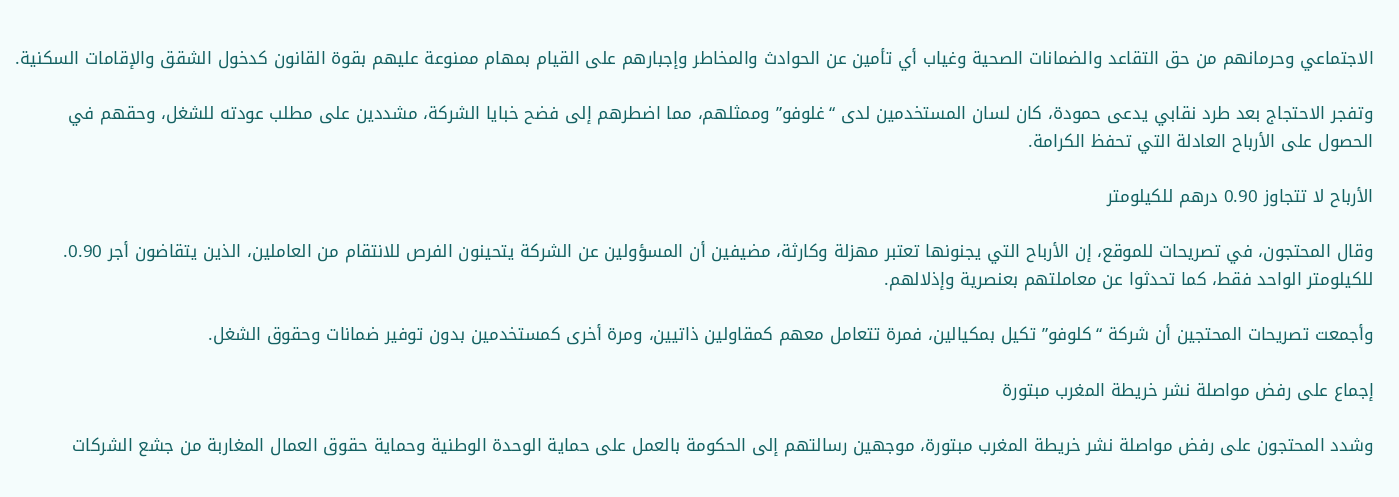الاجتماعي وحرمانهم من حق التقاعد والضمانات الصحية وغياب أي تأمين عن الحوادث والمخاطر وإجبارهم على القيام بمهام ممنوعة عليهم بقوة القانون كدخول الشقق والإقامات السكنية.

وتفجر الاحتجاج بعد طرد نقابي يدعى حمودة، كان لسان المستخدمين لدى “غلوفو” وممثلهم، مما اضطرهم إلى فضح خبايا الشركة، مشددين على مطلب عودته للشغل، وحقهم في الحصول على الأرباح العادلة التي تحفظ الكرامة.

الأرباح لا تتجاوز 0.90 درهم للكيلومتر

وقال المحتجون، في تصريحات للموقع، إن الأرباح التي يجنونها تعتبر مهزلة وكارثة، مضيفين أن المسؤولين عن الشركة يتحينون الفرص للانتقام من العاملين، الذين يتقاضون أجر 0.90. للكيلومتر الواحد فقط، كما تحدثوا عن معاملتهم بعنصرية وإذلالهم.

وأجمعت تصريحات المحتجين أن شركة “كلوفو” تكيل بمكيالين، فمرة تتعامل معهم كمقاولين ذاتيين، ومرة أخرى كمستخدمين بدون توفير ضمانات وحقوق الشغل.

إجماع على رفض مواصلة نشر خريطة المغرب مبتورة

وشدد المحتجون على رفض مواصلة نشر خريطة المغرب مبتورة، موجهين رسالتهم إلى الحكومة بالعمل على حماية الوحدة الوطنية وحماية حقوق العمال المغاربة من جشع الشركات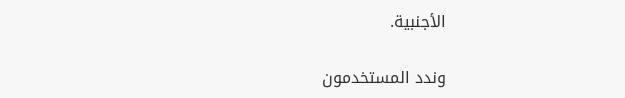الأجنبية.

وندد المستخدمون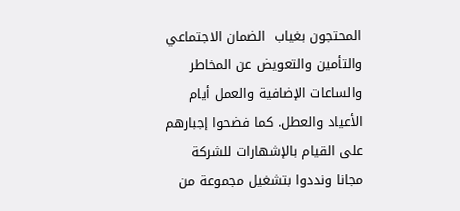المحتجون بغياب  الضمان الاجتماعي والتأمين والتعويض عن المخاطر والساعات الإضافية والعمل أيام الأعياد والعطل. كما فضحوا إجبارهم على القيام بالإشهارات للشركة مجانا ونددوا بتشغيل مجموعة من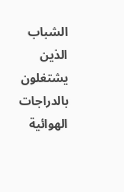الشباب الذين يشتغلون بالدراجات الهوائية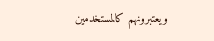ويعتبرونهم كالمستخدمين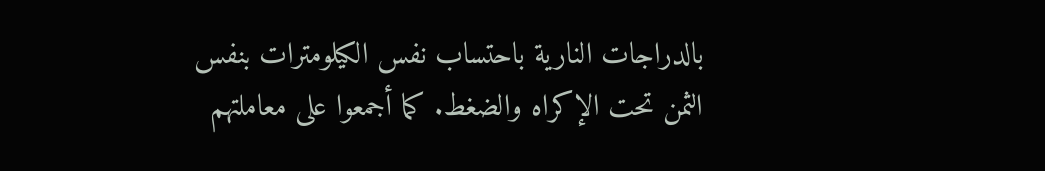بالدراجات النارية باحتساب نفس الكيلومترات بنفس الثمن تحت الإكراه والضغط. كما أجمعوا على معاملتهم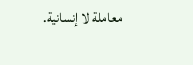معاملة لا إنسانية.